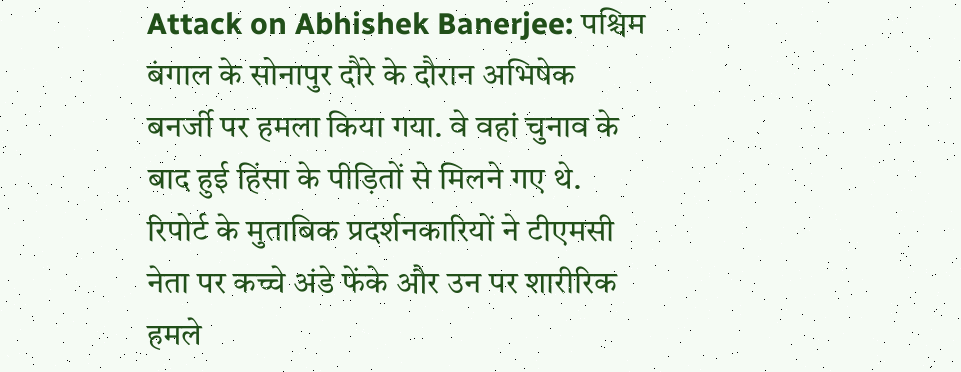Attack on Abhishek Banerjee: पश्चिम बंगाल के सोनापुर दौरे के दौरान अभिषेक बनर्जी पर हमला किया गया. वे वहां चुनाव के बाद हुई हिंसा के पीड़ितों से मिलने गए थे. रिपोर्ट के मुताबिक प्रदर्शनकारियों ने टीएमसी नेता पर कच्चे अंडे फेंके और उन पर शारीरिक हमले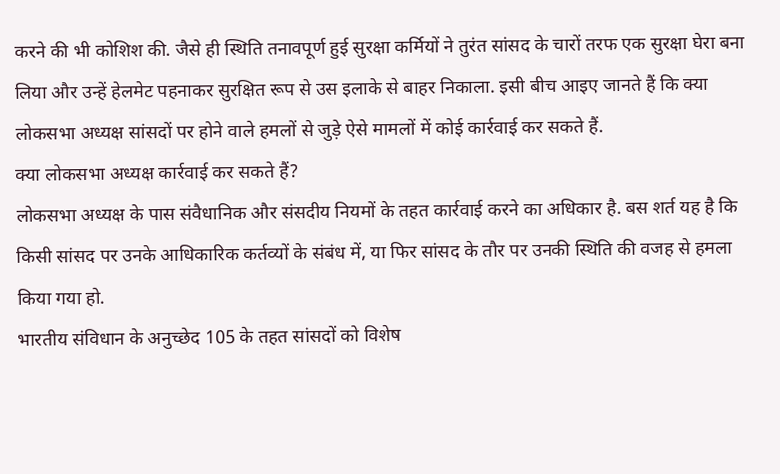करने की भी कोशिश की. जैसे ही स्थिति तनावपूर्ण हुई सुरक्षा कर्मियों ने तुरंत सांसद के चारों तरफ एक सुरक्षा घेरा बना लिया और उन्हें हेलमेट पहनाकर सुरक्षित रूप से उस इलाके से बाहर निकाला. इसी बीच आइए जानते हैं कि क्या लोकसभा अध्यक्ष सांसदों पर होने वाले हमलों से जुड़े ऐसे मामलों में कोई कार्रवाई कर सकते हैं.
क्या लोकसभा अध्यक्ष कार्रवाई कर सकते हैं?
लोकसभा अध्यक्ष के पास संवैधानिक और संसदीय नियमों के तहत कार्रवाई करने का अधिकार है. बस शर्त यह है कि किसी सांसद पर उनके आधिकारिक कर्तव्यों के संबंध में, या फिर सांसद के तौर पर उनकी स्थिति की वजह से हमला किया गया हो.
भारतीय संविधान के अनुच्छेद 105 के तहत सांसदों को विशेष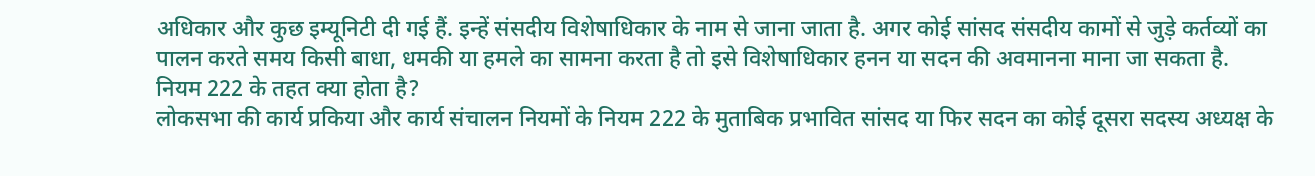अधिकार और कुछ इम्यूनिटी दी गई हैं. इन्हें संसदीय विशेषाधिकार के नाम से जाना जाता है. अगर कोई सांसद संसदीय कामों से जुड़े कर्तव्यों का पालन करते समय किसी बाधा, धमकी या हमले का सामना करता है तो इसे विशेषाधिकार हनन या सदन की अवमानना माना जा सकता है.
नियम 222 के तहत क्या होता है?
लोकसभा की कार्य प्रकिया और कार्य संचालन नियमों के नियम 222 के मुताबिक प्रभावित सांसद या फिर सदन का कोई दूसरा सदस्य अध्यक्ष के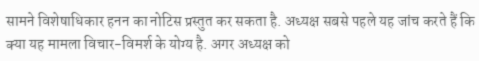सामने विशेषाधिकार हनन का नोटिस प्रस्तुत कर सकता है. अध्यक्ष सबसे पहले यह जांच करते हैं कि क्या यह मामला विचार-विमर्श के योग्य है. अगर अध्यक्ष को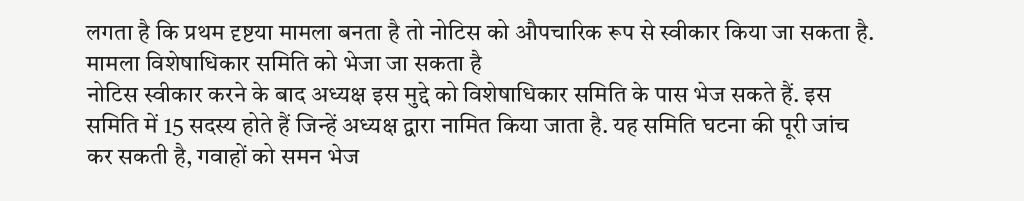लगता है कि प्रथम दृष्टया मामला बनता है तो नोटिस को औपचारिक रूप से स्वीकार किया जा सकता है.
मामला विशेषाधिकार समिति को भेजा जा सकता है
नोटिस स्वीकार करने के बाद अध्यक्ष इस मुद्दे को विशेषाधिकार समिति के पास भेज सकते हैं. इस समिति में 15 सदस्य होते हैं जिन्हें अध्यक्ष द्वारा नामित किया जाता है. यह समिति घटना की पूरी जांच कर सकती है, गवाहों को समन भेज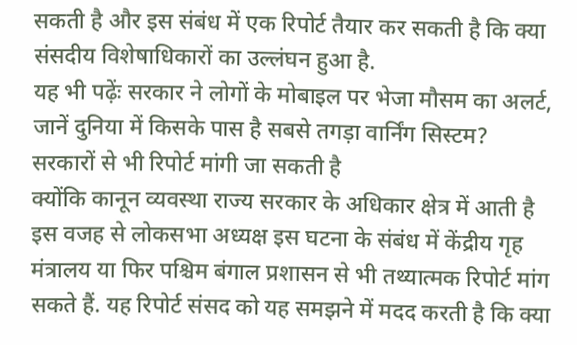सकती है और इस संबंध में एक रिपोर्ट तैयार कर सकती है कि क्या संसदीय विशेषाधिकारों का उल्लंघन हुआ है.
यह भी पढ़ेंः सरकार ने लोगों के मोबाइल पर भेजा मौसम का अलर्ट, जानें दुनिया में किसके पास है सबसे तगड़ा वार्निंग सिस्टम?
सरकारों से भी रिपोर्ट मांगी जा सकती है
क्योंकि कानून व्यवस्था राज्य सरकार के अधिकार क्षेत्र में आती है इस वजह से लोकसभा अध्यक्ष इस घटना के संबंध में केंद्रीय गृह मंत्रालय या फिर पश्चिम बंगाल प्रशासन से भी तथ्यात्मक रिपोर्ट मांग सकते हैं. यह रिपोर्ट संसद को यह समझने में मदद करती है कि क्या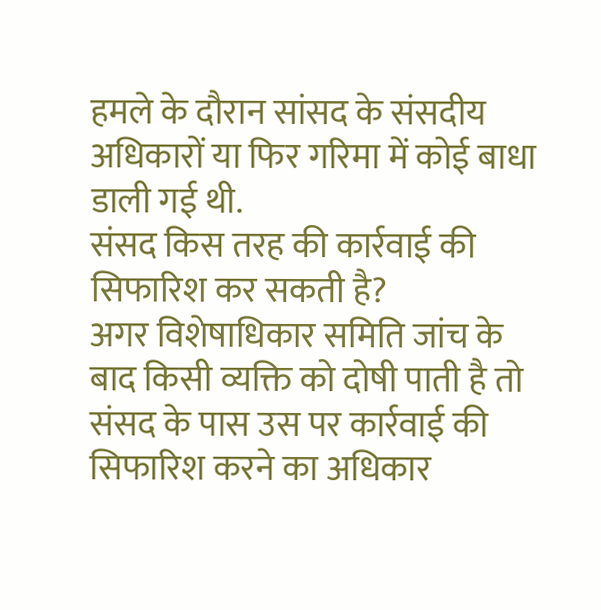हमले के दौरान सांसद के संसदीय अधिकारों या फिर गरिमा में कोई बाधा डाली गई थी.
संसद किस तरह की कार्रवाई की सिफारिश कर सकती है?
अगर विशेषाधिकार समिति जांच के बाद किसी व्यक्ति को दोषी पाती है तो संसद के पास उस पर कार्रवाई की सिफारिश करने का अधिकार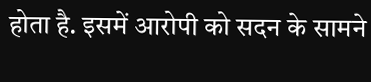होता है. इसमें आरोपी को सदन के सामने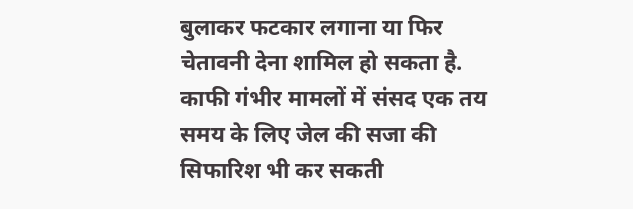बुलाकर फटकार लगाना या फिर चेतावनी देना शामिल हो सकता है. काफी गंभीर मामलों में संसद एक तय समय के लिए जेल की सजा की सिफारिश भी कर सकती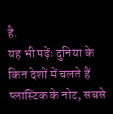है.
यह भी पढ़ेंः दुनिया के किन देशों में चलते हैं प्लास्टिक के नोट, सबसे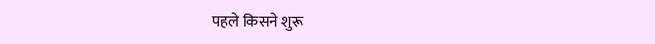पहले किसने शुरू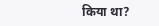किया था?